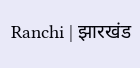Ranchi | झारखंड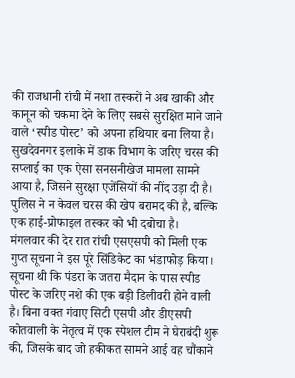की राजधानी रांची में नशा तस्करों ने अब खाकी और कानून को चकमा देने के लिए सबसे सुरक्षित माने जाने वाले ‘स्पीड पोस्ट’ को अपना हथियार बना लिया है। सुखदेवनगर इलाके में डाक विभाग के जरिए चरस की सप्लाई का एक ऐसा सनसनीखेज मामला सामने आया है, जिसने सुरक्षा एजेंसियों की नींद उड़ा दी है। पुलिस ने न केवल चरस की खेप बरामद की है, बल्कि एक हाई-प्रोफाइल तस्कर को भी दबोचा है।
मंगलवार की देर रात रांची एसएसपी को मिली एक गुप्त सूचना ने इस पूरे सिंडिकेट का भंडाफोड़ किया। सूचना थी कि पंडरा के जतरा मैदान के पास स्पीड पोस्ट के जरिए नशे की एक बड़ी डिलीवरी होने वाली है। बिना वक्त गंवाए सिटी एसपी और डीएसपी कोतवाली के नेतृत्व में एक स्पेशल टीम ने घेराबंदी शुरू की, जिसके बाद जो हकीकत सामने आई वह चौंकाने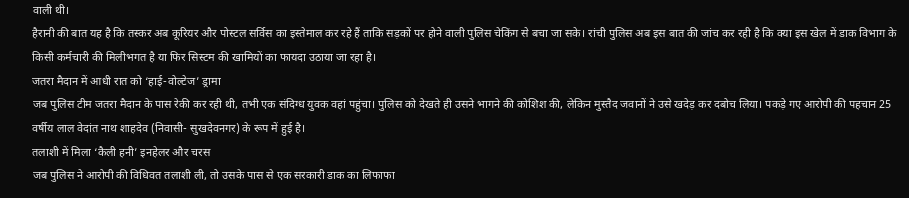वाली थी।
हैरानी की बात यह है कि तस्कर अब कूरियर और पोस्टल सर्विस का इस्तेमाल कर रहे हैं ताकि सड़कों पर होने वाली पुलिस चेकिंग से बचा जा सके। रांची पुलिस अब इस बात की जांच कर रही है कि क्या इस खेल में डाक विभाग के किसी कर्मचारी की मिलीभगत है या फिर सिस्टम की खामियों का फायदा उठाया जा रहा है।
जतरा मैदान में आधी रात को ‘हाई-वोल्टेज’ ड्रामा
जब पुलिस टीम जतरा मैदान के पास रेकी कर रही थी, तभी एक संदिग्ध युवक वहां पहुंचा। पुलिस को देखते ही उसने भागने की कोशिश की, लेकिन मुस्तैद जवानों ने उसे खदेड़ कर दबोच लिया। पकड़े गए आरोपी की पहचान 25 वर्षीय लाल वेदांत नाथ शाहदेव (निवासी- सुखदेवनगर) के रूप में हुई है।
तलाशी में मिला ‘कैली हनी’ इनहेलर और चरस
जब पुलिस ने आरोपी की विधिवत तलाशी ली, तो उसके पास से एक सरकारी डाक का लिफाफा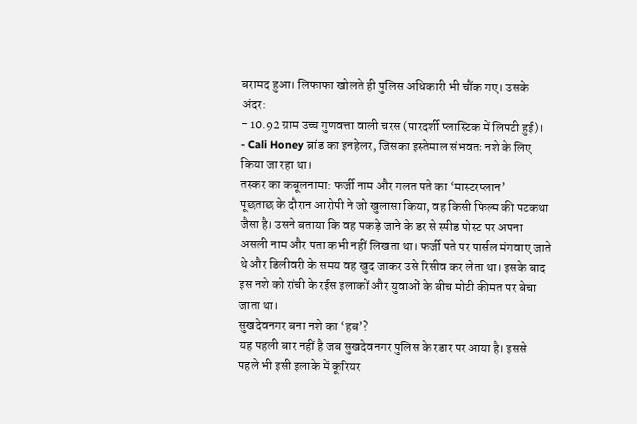बरामद हुआ। लिफाफा खोलते ही पुलिस अधिकारी भी चौंक गए। उसके अंदर:
- 10.92 ग्राम उच्च गुणवत्ता वाली चरस (पारदर्शी प्लास्टिक में लिपटी हुई)।
- Cali Honey ब्रांड का इनहेलर, जिसका इस्तेमाल संभवतः नशे के लिए किया जा रहा था।
तस्कर का कबूलनामा: फर्जी नाम और गलत पते का ‘मास्टरप्लान’
पूछताछ के दौरान आरोपी ने जो खुलासा किया, वह किसी फिल्म की पटकथा जैसा है। उसने बताया कि वह पकड़े जाने के डर से स्पीड पोस्ट पर अपना असली नाम और पता कभी नहीं लिखता था। फर्जी पते पर पार्सल मंगवाए जाते थे और डिलीवरी के समय वह खुद जाकर उसे रिसीव कर लेता था। इसके बाद इस नशे को रांची के रईस इलाकों और युवाओं के बीच मोटी कीमत पर बेचा जाता था।
सुखदेवनगर बना नशे का ‘हब’?
यह पहली बार नहीं है जब सुखदेवनगर पुलिस के रडार पर आया है। इससे पहले भी इसी इलाके में कूरियर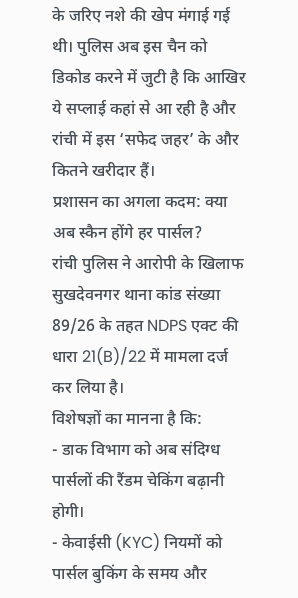के जरिए नशे की खेप मंगाई गई थी। पुलिस अब इस चैन को डिकोड करने में जुटी है कि आखिर ये सप्लाई कहां से आ रही है और रांची में इस ‘सफेद जहर’ के और कितने खरीदार हैं।
प्रशासन का अगला कदम: क्या अब स्कैन होंगे हर पार्सल?
रांची पुलिस ने आरोपी के खिलाफ सुखदेवनगर थाना कांड संख्या 89/26 के तहत NDPS एक्ट की धारा 21(B)/22 में मामला दर्ज कर लिया है।
विशेषज्ञों का मानना है कि:
- डाक विभाग को अब संदिग्ध पार्सलों की रैंडम चेकिंग बढ़ानी होगी।
- केवाईसी (KYC) नियमों को पार्सल बुकिंग के समय और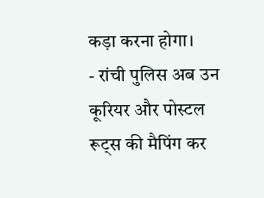कड़ा करना होगा।
- रांची पुलिस अब उन कूरियर और पोस्टल रूट्स की मैपिंग कर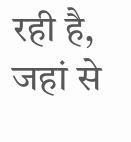रही है, जहां से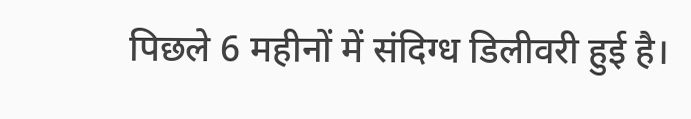पिछले 6 महीनों में संदिग्ध डिलीवरी हुई है।